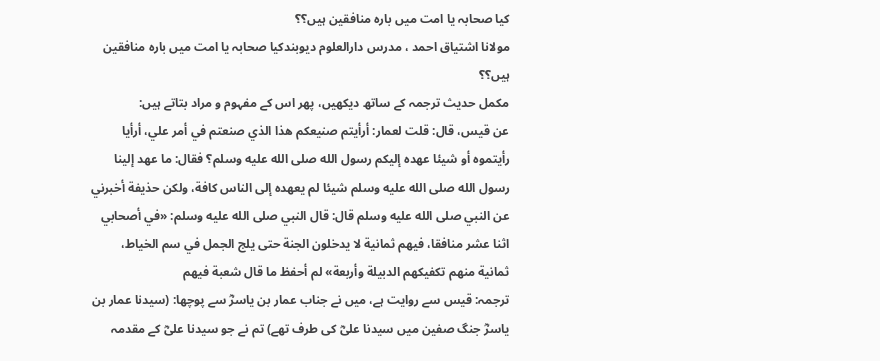کیا صحابہ یا امت میں بارہ منافقین ہیں؟؟
مولانا اشتیاق احمد ، مدرس دارالعلوم دیوبندکیا صحابہ یا امت میں بارہ منافقین ہیں؟؟
مکمل حدیث ترجمہ کے ساتھ دیکھیں، پھر اس کے مفہوم و مراد بتاتے ہیں:
عن قيس، قال: قلت لعمار: أرأيتم صنيعكم هذا الذي صنعتم في أمر علي، أرأيا رأيتموه أو شيئا عهده إليكم رسول الله صلى الله عليه وسلم؟ فقال: ما عهد إلينا رسول الله صلى الله عليه وسلم شيئا لم يعهده إلى الناس كافة، ولكن حذيفة أخبرني عن النبي صلى الله عليه وسلم قال: قال النبي صلى الله عليه وسلم: «في أصحابي اثنا عشر منافقا، فيهم ثمانية لا يدخلون الجنة حتى يلج الجمل في سم الخياط، ثمانية منهم تكفيكهم الدبيلة وأربعة» لم أحفظ ما قال شعبة فيهم
ترجمہ: قیس سے روایت ہے، میں نے جناب عمار بن یاسرؓ سے پوچھا: (سیدنا عمار بن یاسرؓ جنگ صفین میں سیدنا علیؓ کی طرف تھے) تم نے جو سیدنا علیؓ کے مقدمہ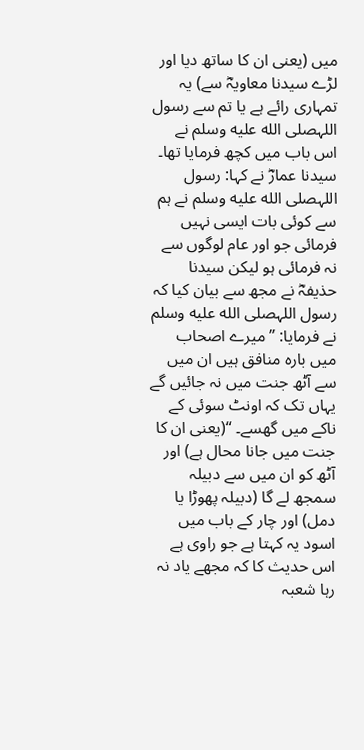میں (یعنی ان کا ساتھ دیا اور لڑے سیدنا معاویہؓ سے) یہ تمہاری رائے ہے یا تم سے رسول اللہصلى الله عليه وسلم نے اس باب میں کچھ فرمایا تھا۔
سیدنا عمارؓ نے کہا: رسول اللہصلى الله عليه وسلم نے ہم سے کوئی بات ایسی نہیں فرمائی جو اور عام لوگوں سے نہ فرمائی ہو لیکن سیدنا حذیفہؓ نے مجھ سے بیان کیا کہ رسول اللہصلى الله عليه وسلم نے فرمایا: ”میرے اصحاب میں بارہ منافق ہیں ان میں سے آٹھ جنت میں نہ جائیں گے یہاں تک کہ اونٹ سوئی کے ناکے میں گھسے۔ “(یعنی ان کا جنت میں جانا محال ہے) اور آٹھ کو ان میں سے دبیلہ سمجھ لے گا (دبیلہ پھوڑا یا دمل) اور چار کے باب میں اسود یہ کہتا ہے جو راوی ہے اس حدیث کا کہ مجھے یاد نہ رہا شعبہ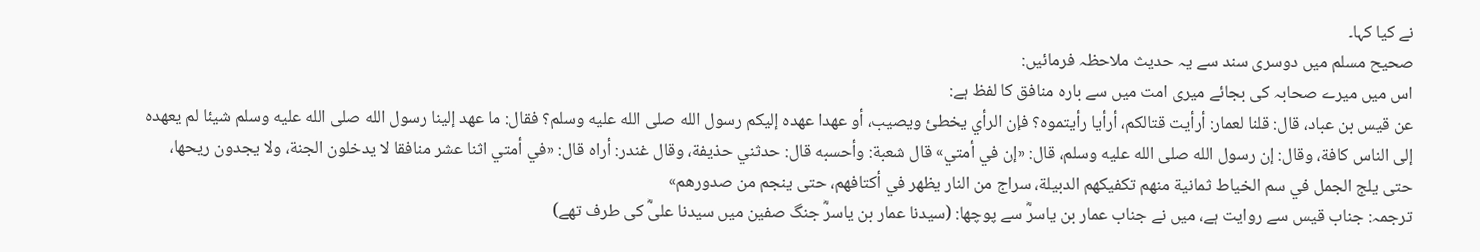نے کیا کہا۔
صحیح مسلم میں دوسری سند سے یہ حدیث ملاحظہ فرمائیں:
اس میں میرے صحابہ کی بجائے میری امت میں سے بارہ منافق کا لفظ ہے:
عن قيس بن عباد، قال: قلنا لعمار: أرأيت قتالكم، أرأيا رأيتموه؟ فإن الرأي يخطئ ويصيب، أو عهدا عهده إليكم رسول الله صلى الله عليه وسلم؟ فقال: ما عهد إلينا رسول الله صلى الله عليه وسلم شيئا لم يعهده إلى الناس كافة، وقال: إن رسول الله صلى الله عليه وسلم، قال: «إن في أمتي» قال شعبة: وأحسبه قال: حدثني حذيفة، وقال غندر: أراه قال: «في أمتي اثنا عشر منافقا لا يدخلون الجنة، ولا يجدون ريحها، حتى يلج الجمل في سم الخياط ثمانية منهم تكفيكهم الدبيلة، سراج من النار يظهر في أكتافهم، حتى ينجم من صدورهم»
ترجمہ: جناب قیس سے روایت ہے، میں نے جناب عمار بن یاسرؓ سے پوچھا: (سیدنا عمار بن یاسرؓ جنگ صفین میں سیدنا علیؓ کی طرف تھے)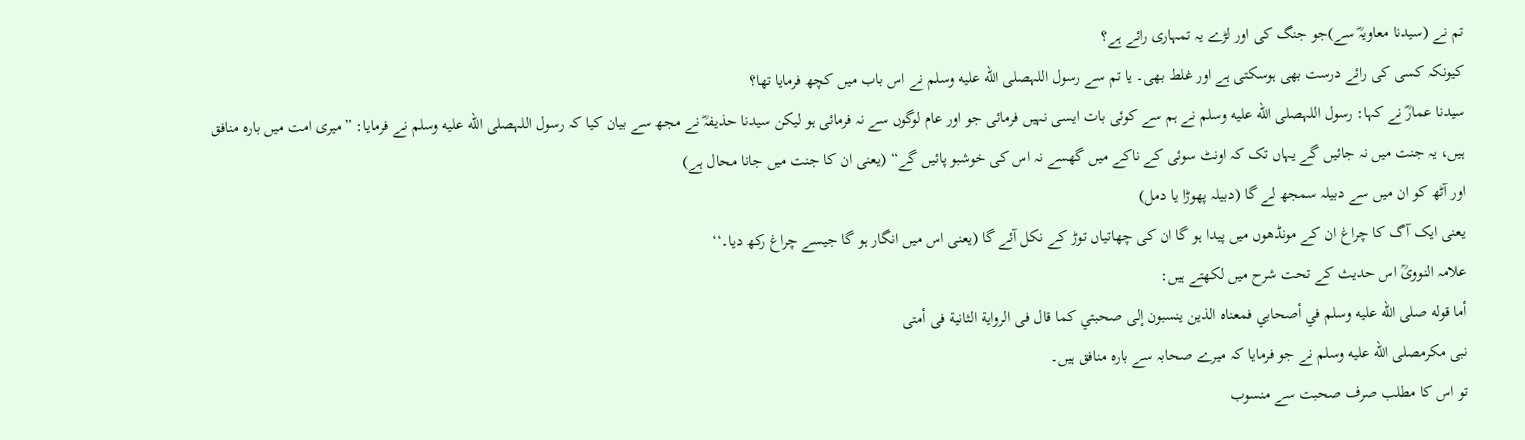تم نے (سیدنا معاویہؓ سے)جو جنگ کی اور لڑے یہ تمہاری رائے ہے؟
کیونکہ کسی کی رائے درست بھی ہوسکتی ہے اور غلط بھی۔ یا تم سے رسول اللہصلى الله عليه وسلم نے اس باب میں کچھ فرمایا تھا؟
سیدنا عمارؓ نے کہا: رسول اللہصلى الله عليه وسلم نے ہم سے کوئی بات ایسی نہیں فرمائی جو اور عام لوگوں سے نہ فرمائی ہو لیکن سیدنا حذیفہؓ نے مجھ سے بیان کیا کہ رسول اللہصلى الله عليه وسلم نے فرمایا: ”میری امت میں بارہ منافق ہیں، یہ جنت میں نہ جائیں گے یہاں تک کہ اونٹ سوئی کے ناکے میں گھسے نہ اس کی خوشبو پائیں گے“ (یعنی ان کا جنت میں جانا محال ہے)
اور آٹھ کو ان میں سے دبیلہ سمجھ لے گا (دبیلہ پھوڑا یا دمل)
یعنی ایک آگ کا چراغ ان کے مونڈھوں میں پیدا ہو گا ان کی چھاتیاں توڑ کے نکل آئے گا (یعنی اس میں انگار ہو گا جیسے چراغ رکھ دیا۔‘‘
علامہ النوویؒ اس حدیث کے تحت شرح میں لکھتے ہیں:
أما قوله صلى الله عليه وسلم في أصحابي فمعناه الذين ينسبون إلى صحبتي كما قال فى الرواية الثانية فى أمتى
نبی مکرمصلى الله عليه وسلم نے جو فرمایا کہ میرے صحابہ سے بارہ منافق ہیں۔
تو اس کا مطلب صرف صحبت سے منسوب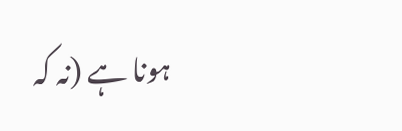ہونا ہے (نہ کہ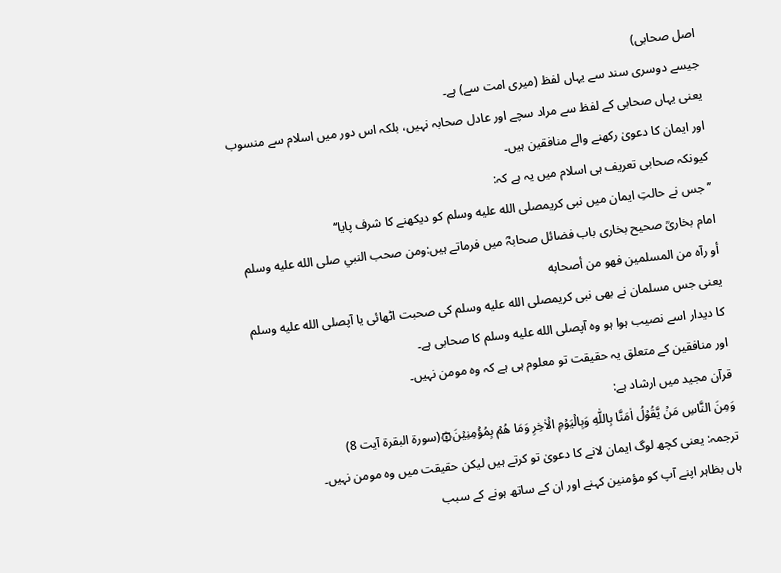اصل صحابی)
جیسے دوسری سند سے یہاں لفظ (میری امت سے) ہے۔
یعنی یہاں صحابی کے لفظ سے مراد سچے اور عادل صحابہ نہیں، بلکہ اس دور میں اسلام سے منسوب اور ایمان کا دعویٰ رکھنے والے منافقین ہیں۔
کیونکہ صحابی تعریف ہی اسلام میں یہ ہے کہ:
’’جس نے حالتِ ایمان میں نبی کریمصلى الله عليه وسلم کو دیکھنے کا شرف پایا‘‘
امام بخاریؒ صحیح بخاری باب فضائل صحابہؓ میں فرماتے ہیں:ومن صحب النبي صلى الله عليه وسلم أو رآه من المسلمين فهو من أصحابه
یعنی جس مسلمان نے بھی نبی کریمصلى الله عليه وسلم کی صحبت اٹھائی یا آپصلى الله عليه وسلم کا دیدار اسے نصیب ہوا ہو وہ آپصلى الله عليه وسلم کا صحابی ہے۔
اور منافقین کے متعلق یہ حقیقت تو معلوم ہی ہے کہ وہ مومن نہیں۔
قرآن مجید میں ارشاد ہے:
وَمِنَ النَّاسِ مَنۡ يَّقُوۡلُ اٰمَنَّا بِاللّٰهِ وَبِالۡيَوۡمِ الۡاٰخِرِ وَمَا هُمۡ بِمُؤۡمِنِيۡنَ۞(سورۃ البقرة آیت 8)
ترجمہ: یعنی کچھ لوگ ایمان لانے کا دعویٰ تو کرتے ہیں لیکن حقیقت میں وہ مومن نہیں۔
ہاں بظاہر اپنے آپ کو مؤمنین کہنے اور ان کے ساتھ ہونے کے سبب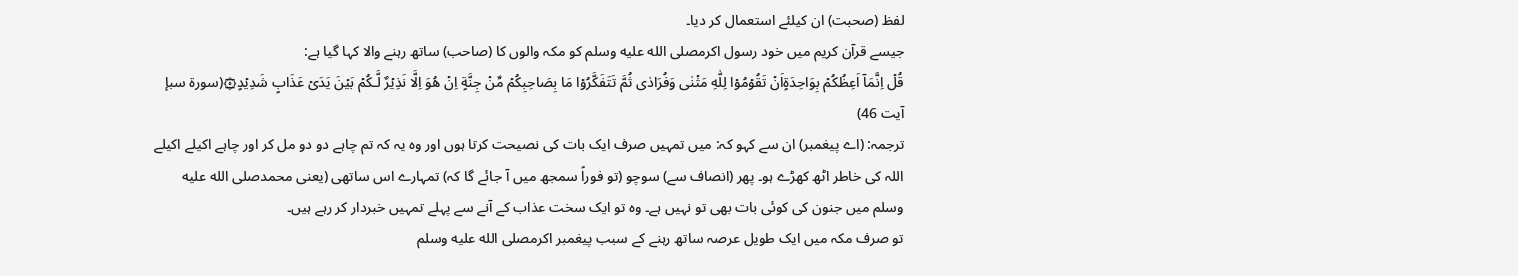لفظ (صحبت) ان کیلئے استعمال کر دیا۔
جیسے قرآن کریم میں خود رسول اکرمصلى الله عليه وسلم کو مکہ والوں کا (صاحب) ساتھ رہنے والا کہا گیا ہے:
قُلۡ اِنَّمَاۤ اَعِظُكُمۡ بِوَاحِدَةٍاَنۡ تَقُوۡمُوۡا لِلّٰهِ مَثۡنٰى وَفُرَادٰى ثُمَّ تَتَفَكَّرُوۡا مَا بِصَاحِبِكُمۡ مِّنۡ جِنَّةٍ اِنۡ هُوَ اِلَّا نَذِيۡرٌ لَّـكُمۡ بَيۡنَ يَدَىۡ عَذَابٍ شَدِيۡدٍ۞(سورۃ سبإ آیت 46)
ترجمہ: (اے پیغمبر) ان سے کہو کہ: میں تمہیں صرف ایک بات کی نصیحت کرتا ہوں اور وہ یہ کہ تم چاہے دو دو مل کر اور چاہے اکیلے اکیلے اللہ کی خاطر اٹھ کھڑے ہو۔ پھر (انصاف سے) سوچو (تو فوراً سمجھ میں آ جائے گا کہ) تمہارے اس ساتھی (یعنی محمدصلى الله عليه وسلم میں جنون کی کوئی بات بھی تو نہیں ہے۔ وہ تو ایک سخت عذاب کے آنے سے پہلے تمہیں خبردار کر رہے ہیں۔
تو صرف مکہ میں ایک طویل عرصہ ساتھ رہنے کے سبب پیغمبر اکرمصلى الله عليه وسلم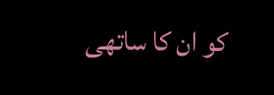کو ان کا ساتھی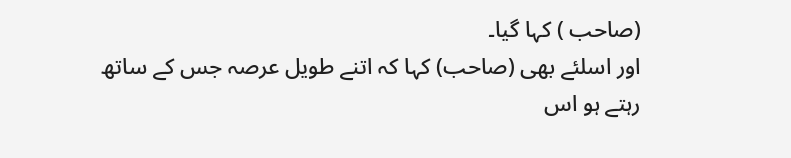(صاحب ) کہا گیا۔
اور اسلئے بھی (صاحب) کہا کہ اتنے طویل عرصہ جس کے ساتھ رہتے ہو اس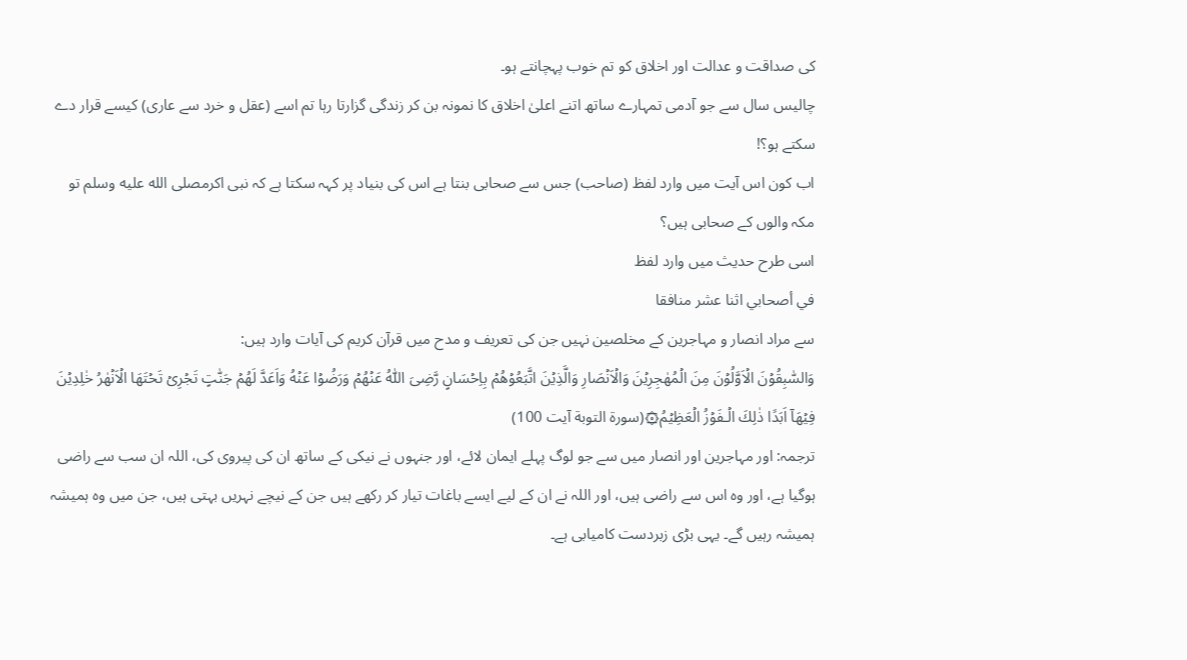کی صداقت و عدالت اور اخلاق کو تم خوب پہچانتے ہو۔
چالیس سال سے جو آدمی تمہارے ساتھ اتنے اعلیٰ اخلاق کا نمونہ بن کر زندگی گزارتا رہا تم اسے (عقل و خرد سے عاری) کیسے قرار دے سکتے ہو؟!
اب کون اس آیت میں وارد لفظ (صاحب) جس سے صحابی بنتا ہے اس کی بنیاد پر کہہ سکتا ہے کہ نبی اکرمصلى الله عليه وسلم تو مکہ والوں کے صحابی ہیں؟
اسی طرح حدیث میں وارد لفظ
في أصحابي اثنا عشر منافقا
سے مراد انصار و مہاجرین کے مخلصین نہیں جن کی تعریف و مدح میں قرآن کریم کی آیات وارد ہیں:
وَالسّٰبِقُوۡنَ الۡاَوَّلُوۡنَ مِنَ الۡمُهٰجِرِيۡنَ وَالۡاَنۡصَارِ وَالَّذِيۡنَ اتَّبَعُوۡهُمۡ بِاِحۡسَانٍ رَّضِىَ اللّٰهُ عَنۡهُمۡ وَرَضُوۡا عَنۡهُ وَاَعَدَّ لَهُمۡ جَنّٰتٍ تَجۡرِىۡ تَحۡتَهَا الۡاَنۡهٰرُ خٰلِدِيۡنَ فِيۡهَاۤ اَبَدًا ذٰلِكَ الۡـفَوۡزُ الۡعَظِيۡمُ۞(سورۃ التوبة آیت 100)
ترجمہ: اور مہاجرین اور انصار میں سے جو لوگ پہلے ایمان لائے، اور جنہوں نے نیکی کے ساتھ ان کی پیروی کی، اللہ ان سب سے راضی ہوگیا ہے، اور وہ اس سے راضی ہیں، اور اللہ نے ان کے لیے ایسے باغات تیار کر رکھے ہیں جن کے نیچے نہریں بہتی ہیں، جن میں وہ ہمیشہ ہمیشہ رہیں گے۔ یہی بڑی زبردست کامیابی ہے۔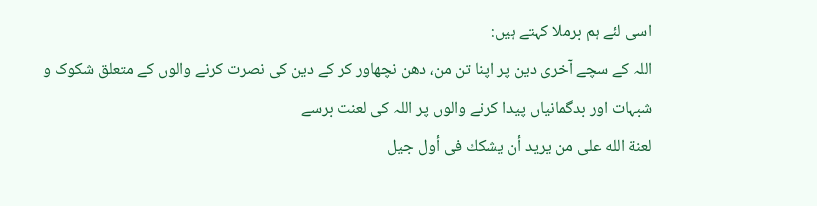اسی لئے ہم برملا کہتے ہیں:
اللہ کے سچے آخری دین پر اپنا تن من، دھن نچھاور کر کے دین کی نصرت کرنے والوں کے متعلق شکوک و شبہات اور بدگمانیاں پیدا کرنے والوں پر اللہ کی لعنت برسے
لعنة الله على من يريد أن يشكك فى أول جيل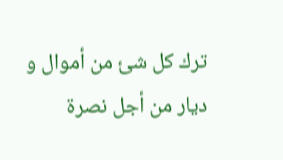ترك كل شئ من أموال و ديار من أجل نصرة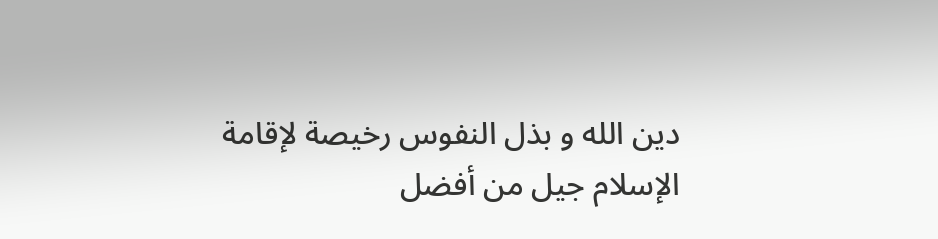دين الله و بذل النفوس رخيصة لإقامة الإسلام جيل من أفضل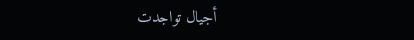أجيال تواجدت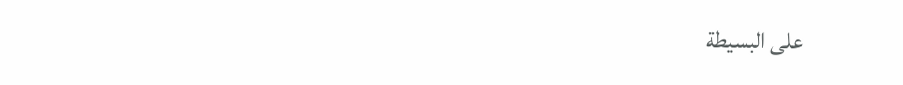على البسيطة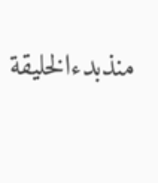منذبدءالخليقة